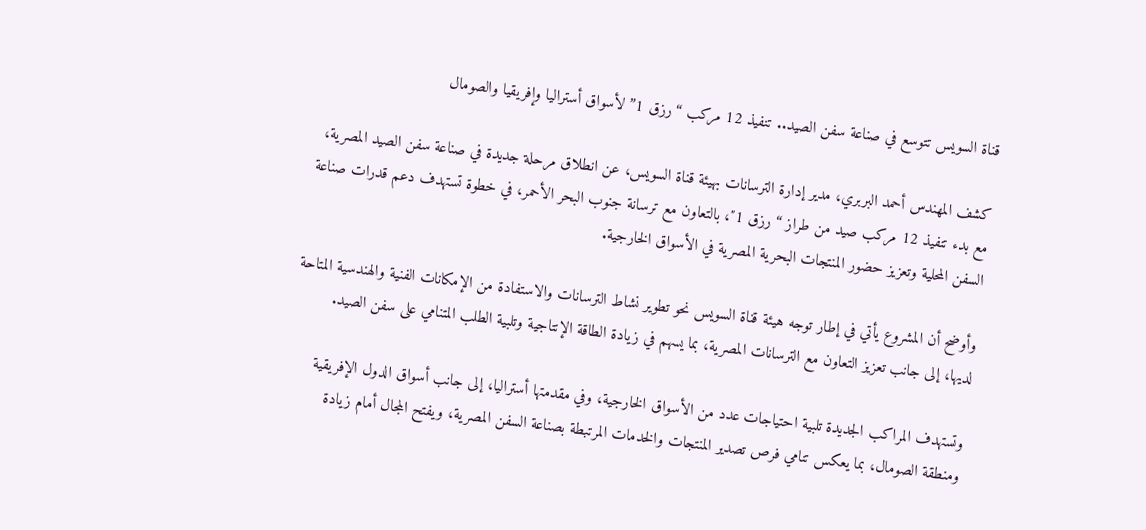قناة السويس تتوسع في صناعة سفن الصيد.. تنفيذ 12 مركب “رزق 1” لأسواق أستراليا وإفريقيا والصومال

كشف المهندس أحمد البربري، مدير إدارة الترسانات بهيئة قناة السويس، عن انطلاق مرحلة جديدة في صناعة سفن الصيد المصرية، مع بدء تنفيذ 12 مركب صيد من طراز “رزق 1″، بالتعاون مع ترسانة جنوب البحر الأحمر، في خطوة تستهدف دعم قدرات صناعة السفن المحلية وتعزيز حضور المنتجات البحرية المصرية في الأسواق الخارجية.

وأوضح أن المشروع يأتي في إطار توجه هيئة قناة السويس نحو تطوير نشاط الترسانات والاستفادة من الإمكانات الفنية والهندسية المتاحة لديها، إلى جانب تعزيز التعاون مع الترسانات المصرية، بما يسهم في زيادة الطاقة الإنتاجية وتلبية الطلب المتنامي على سفن الصيد.

وتستهدف المراكب الجديدة تلبية احتياجات عدد من الأسواق الخارجية، وفي مقدمتها أستراليا، إلى جانب أسواق الدول الإفريقية ومنطقة الصومال، بما يعكس تنامي فرص تصدير المنتجات والخدمات المرتبطة بصناعة السفن المصرية، ويفتح المجال أمام زيادة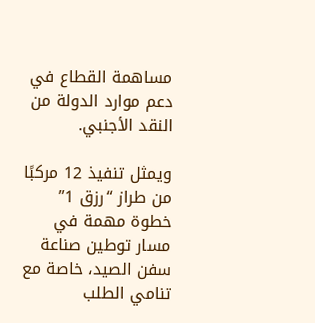مساهمة القطاع في دعم موارد الدولة من النقد الأجنبي.

ويمثل تنفيذ 12 مركبًا من طراز “رزق 1” خطوة مهمة في مسار توطين صناعة سفن الصيد، خاصة مع تنامي الطلب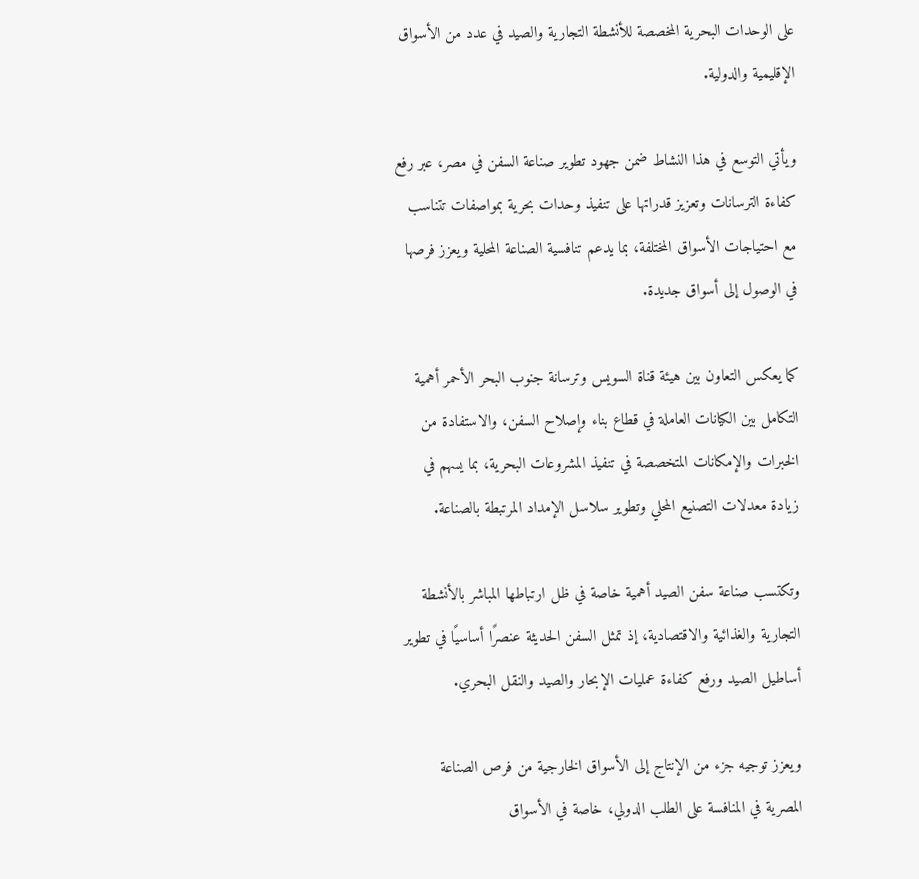على الوحدات البحرية المخصصة للأنشطة التجارية والصيد في عدد من الأسواق الإقليمية والدولية.

ويأتي التوسع في هذا النشاط ضمن جهود تطوير صناعة السفن في مصر، عبر رفع كفاءة الترسانات وتعزيز قدراتها على تنفيذ وحدات بحرية بمواصفات تتناسب مع احتياجات الأسواق المختلفة، بما يدعم تنافسية الصناعة المحلية ويعزز فرصها في الوصول إلى أسواق جديدة.

كما يعكس التعاون بين هيئة قناة السويس وترسانة جنوب البحر الأحمر أهمية التكامل بين الكيانات العاملة في قطاع بناء وإصلاح السفن، والاستفادة من الخبرات والإمكانات المتخصصة في تنفيذ المشروعات البحرية، بما يسهم في زيادة معدلات التصنيع المحلي وتطوير سلاسل الإمداد المرتبطة بالصناعة.

وتكتسب صناعة سفن الصيد أهمية خاصة في ظل ارتباطها المباشر بالأنشطة التجارية والغذائية والاقتصادية، إذ تمثل السفن الحديثة عنصرًا أساسيًا في تطوير أساطيل الصيد ورفع كفاءة عمليات الإبحار والصيد والنقل البحري.

ويعزز توجيه جزء من الإنتاج إلى الأسواق الخارجية من فرص الصناعة المصرية في المنافسة على الطلب الدولي، خاصة في الأسواق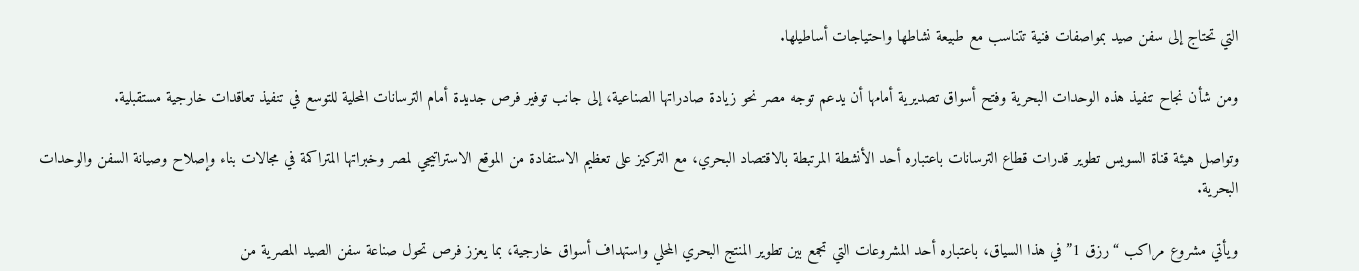التي تحتاج إلى سفن صيد بمواصفات فنية تتناسب مع طبيعة نشاطها واحتياجات أساطيلها.

ومن شأن نجاح تنفيذ هذه الوحدات البحرية وفتح أسواق تصديرية أمامها أن يدعم توجه مصر نحو زيادة صادراتها الصناعية، إلى جانب توفير فرص جديدة أمام الترسانات المحلية للتوسع في تنفيذ تعاقدات خارجية مستقبلية.

وتواصل هيئة قناة السويس تطوير قدرات قطاع الترسانات باعتباره أحد الأنشطة المرتبطة بالاقتصاد البحري، مع التركيز على تعظيم الاستفادة من الموقع الاستراتيجي لمصر وخبراتها المتراكمة في مجالات بناء وإصلاح وصيانة السفن والوحدات البحرية.

ويأتي مشروع مراكب “رزق 1” في هذا السياق، باعتباره أحد المشروعات التي تجمع بين تطوير المنتج البحري المحلي واستهداف أسواق خارجية، بما يعزز فرص تحول صناعة سفن الصيد المصرية من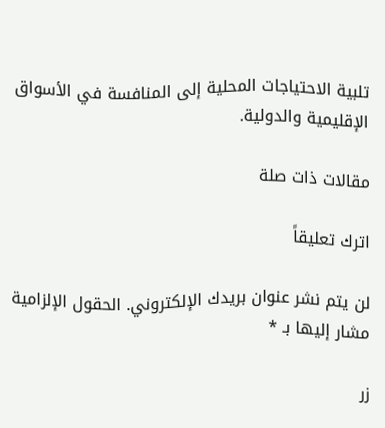تلبية الاحتياجات المحلية إلى المنافسة في الأسواق الإقليمية والدولية.

مقالات ذات صلة

اترك تعليقاً

لن يتم نشر عنوان بريدك الإلكتروني. الحقول الإلزامية مشار إليها بـ *

زر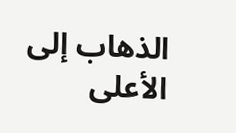الذهاب إلى الأعلى